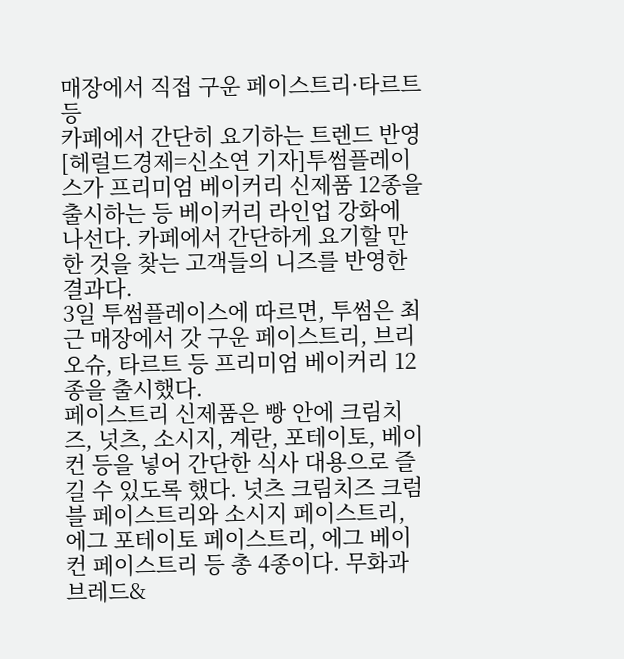매장에서 직접 구운 페이스트리·타르트 등
카페에서 간단히 요기하는 트렌드 반영
[헤럴드경제=신소연 기자]투썸플레이스가 프리미엄 베이커리 신제품 12종을 출시하는 등 베이커리 라인업 강화에 나선다. 카페에서 간단하게 요기할 만한 것을 찾는 고객들의 니즈를 반영한 결과다.
3일 투썸플레이스에 따르면, 투썸은 최근 매장에서 갓 구운 페이스트리, 브리오슈, 타르트 등 프리미엄 베이커리 12종을 출시했다.
페이스트리 신제품은 빵 안에 크림치즈, 넛츠, 소시지, 계란, 포테이토, 베이컨 등을 넣어 간단한 식사 대용으로 즐길 수 있도록 했다. 넛츠 크림치즈 크럼블 페이스트리와 소시지 페이스트리, 에그 포테이토 페이스트리, 에그 베이컨 페이스트리 등 총 4종이다. 무화과브레드&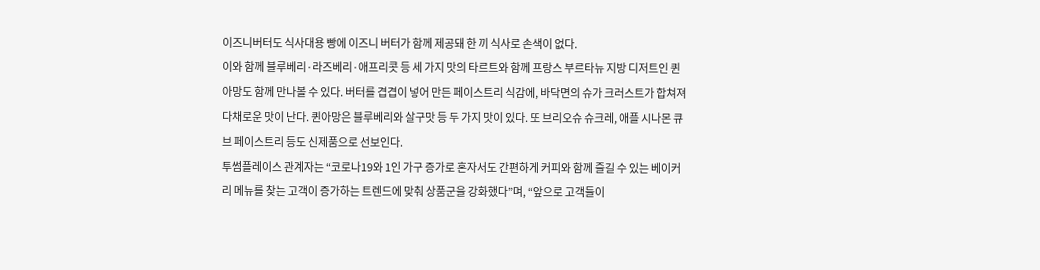이즈니버터도 식사대용 빵에 이즈니 버터가 함께 제공돼 한 끼 식사로 손색이 없다.
이와 함께 블루베리·라즈베리·애프리콧 등 세 가지 맛의 타르트와 함께 프랑스 부르타뉴 지방 디저트인 퀸아망도 함께 만나볼 수 있다. 버터를 겹겹이 넣어 만든 페이스트리 식감에, 바닥면의 슈가 크러스트가 합쳐져 다채로운 맛이 난다. 퀸아망은 블루베리와 살구맛 등 두 가지 맛이 있다. 또 브리오슈 슈크레, 애플 시나몬 큐브 페이스트리 등도 신제품으로 선보인다.
투썸플레이스 관계자는 “코로나19와 1인 가구 증가로 혼자서도 간편하게 커피와 함께 즐길 수 있는 베이커리 메뉴를 찾는 고객이 증가하는 트렌드에 맞춰 상품군을 강화했다”며, “앞으로 고객들이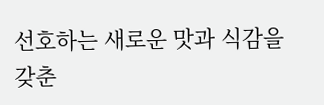선호하는 새로운 맛과 식감을 갖춘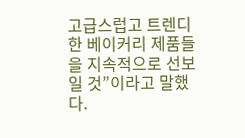고급스럽고 트렌디한 베이커리 제품들을 지속적으로 선보일 것”이라고 말했다.